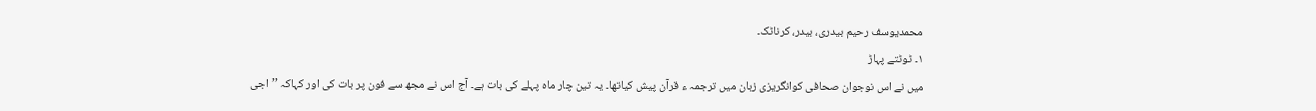محمدیوسف رحیم بیدری، بیدر، کرناٹک۔
۱۔ ٹوٹتے پہاڑ
میں نے اس نوجوان صحافی کوانگریزی زبان میں ترجمہ ء قرآن پیش کیاتھا۔ یہ تین چار ماہ پہلے کی بات ہے۔ آج اس نے مجھ سے فون پر بات کی اور کہاکہ ’’اجی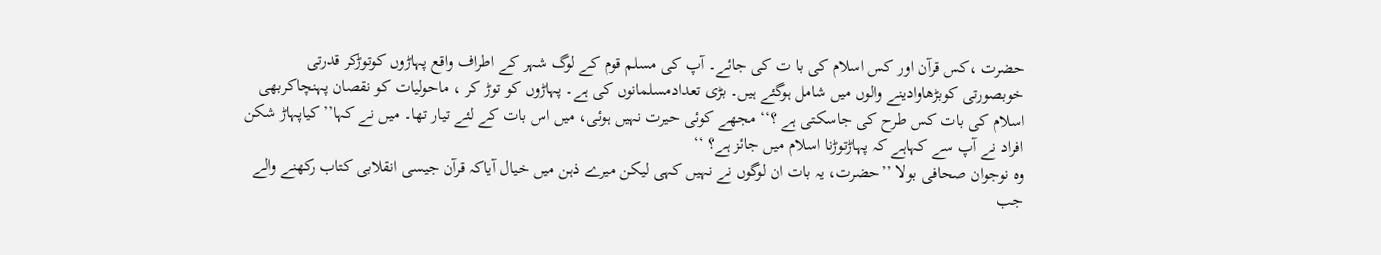حضرت ،کس قرآن اور کس اسلام کی با ت کی جائے۔ آپ کی مسلم قوم کے لوگ شہر کے اطراف واقع پہاڑوں کوتوڑکر قدرتی خوبصورتی کوبڑھاوادینے والوں میں شامل ہوگئے ہیں۔ بڑی تعدادمسلمانوں کی ہے۔ پہاڑوں کو توڑ کر ، ماحولیات کو نقصان پہنچاکربھی اسلام کی بات کس طرح کی جاسکتی ہے ؟‘‘ مجھے کوئی حیرت نہیں ہوئی، میں اس بات کے لئے تیار تھا۔ میں نے کہا’’کیاپہاڑ شکن افراد نے آپ سے کہاہے کہ پہاڑتوڑنا اسلام میں جائز ہے؟ ‘‘
وہ نوجوان صحافی بولا ’’حضرت، یہ بات ان لوگوں نے نہیں کہی لیکن میرے ذہن میں خیال آیاکہ قرآن جیسی انقلابی کتاب رکھنے والے جب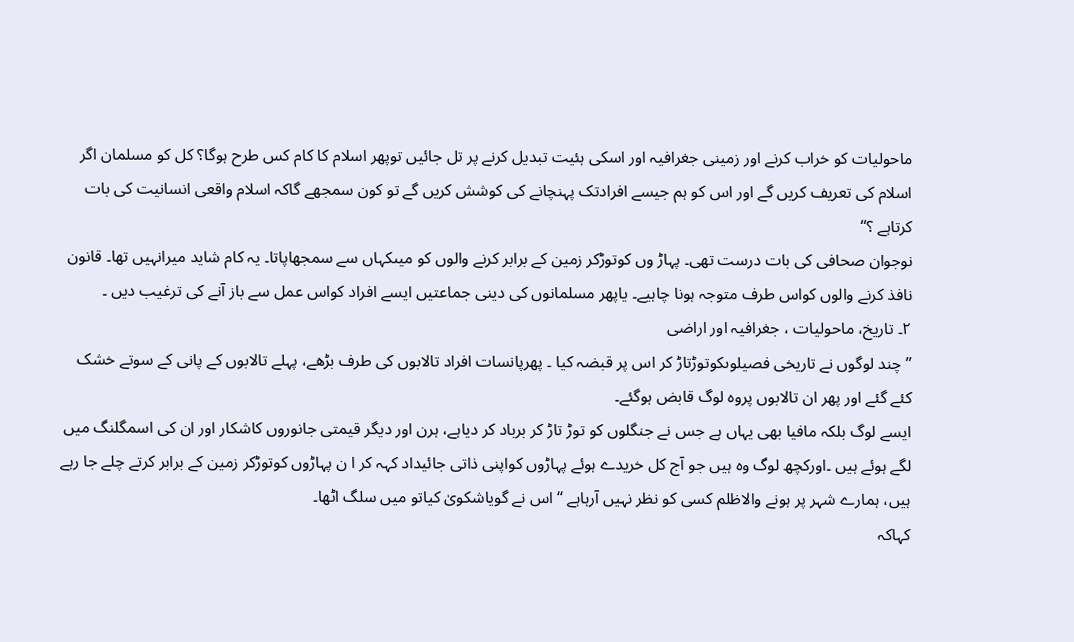ماحولیات کو خراب کرنے اور زمینی جغرافیہ اور اسکی ہئیت تبدیل کرنے پر تل جائیں توپھر اسلام کا کام کس طرح ہوگا؟ کل کو مسلمان اگر اسلام کی تعریف کریں گے اور اس کو ہم جیسے افرادتک پہنچانے کی کوشش کریں گے تو کون سمجھے گاکہ اسلام واقعی انسانیت کی بات کرتاہے ؟‘‘
نوجوان صحافی کی بات درست تھی۔ پہاڑ وں کوتوڑکر زمین کے برابر کرنے والوں کو میںکہاں سے سمجھاپاتا۔ یہ کام شاید میرانہیں تھا۔ قانون نافذ کرنے والوں کواس طرف متوجہ ہونا چاہیے۔ یاپھر مسلمانوں کی دینی جماعتیں ایسے افراد کواس عمل سے باز آنے کی ترغیب دیں ۔
۲۔ تاریخ، ماحولیات ، جغرافیہ اور اراضی
’’چند لوگوں نے تاریخی فصیلوںکوتوڑتاڑ کر اس پر قبضہ کیا ۔ پھرپانسات افراد تالابوں کی طرف بڑھے، پہلے تالابوں کے پانی کے سوتے خشک کئے گئے اور پھر ان تالابوں پروہ لوگ قابض ہوگئے۔
ایسے لوگ بلکہ مافیا بھی یہاں ہے جس نے جنگلوں کو توڑ تاڑ کر برباد کر دیاہے، ہرن اور دیگر قیمتی جانوروں کاشکار اور ان کی اسمگلنگ میں لگے ہوئے ہیں ۔اورکچھ لوگ وہ ہیں جو آج کل خریدے ہوئے پہاڑوں کواپنی ذاتی جائیداد کہہ کر ا ن پہاڑوں کوتوڑکر زمین کے برابر کرتے چلے جا رہے ہیں، ہمارے شہر پر ہونے والاظلم کسی کو نظر نہیں آرہاہے ‘‘ اس نے گویاشکویٰ کیاتو میں سلگ اٹھا۔
کہاکہ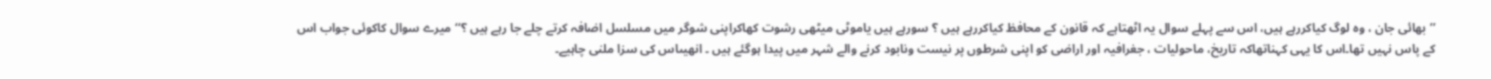’’بھائی جان ، وہ لوگ کیاکررہے ہیں، اس سے پہلے سوال یہ اٹھتاہے کہ قانون کے محافظ کیاکررہے ہیں ؟ سورہے ہیں یاموٹی میٹھی رشوت کھاکراپنی شوگر میں مسلسل اضافہ کرتے چلے جا رہے ہیں ؟‘‘ میرے سوال کاکوئی جواب اس کے پاس نہیں تھا۔اس کا یہی کہناتھاکہ تاریخ، ماحولیات ، جغرافیہ اور اراضی کو اپنی شرطوں پر نیست ونابود کرنے والے شہر میں پیدا ہوگئے ہیں ۔ انھیںاس کی سزا ملنی چاہیے۔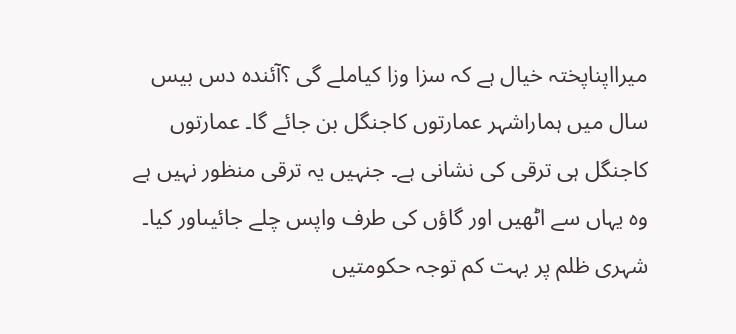میرااپناپختہ خیال ہے کہ سزا وزا کیاملے گی ؟آئندہ دس بیس سال میں ہماراشہر عمارتوں کاجنگل بن جائے گا۔ عمارتوں کاجنگل ہی ترقی کی نشانی ہے۔ جنہیں یہ ترقی منظور نہیں ہے وہ یہاں سے اٹھیں اور گاؤں کی طرف واپس چلے جائیںاور کیا۔ شہری ظلم پر بہت کم توجہ حکومتیں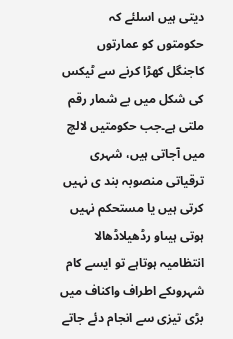دیتی ہیں اسلئے کہ حکومتوں کو عمارتوں کاجنگل کھڑا کرنے سے ٹیکس کی شکل میں بے شمار رقم ملتی ہے۔جب حکومتیں لالچ میں آجاتی ہیں، شہری ترقیاتی منصوبہ بند ی نہیں کرتی ہیں یا مستحکم نہیں ہوتی ہیںاو رڈھیلاڈھالا انتظامیہ ہوتاہے تو ایسے کام شہروںکے اطراف واکناف میں بڑی تیزی سے انجام دئے جاتے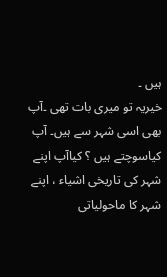ہیں ۔
خیریہ تو میری بات تھی ۔آپ بھی اسی شہر سے ہیں۔ آپ کیاسوچتے ہیں ؟ کیاآپ اپنے شہر کی تاریخی اشیاء ، اپنے شہر کا ماحولیاتی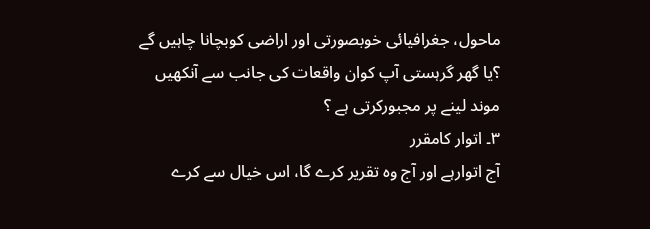ماحول، جغرافیائی خوبصورتی اور اراضی کوبچانا چاہیں گے ؟یا گھر گرہستی آپ کوان واقعات کی جانب سے آنکھیں موند لینے پر مجبورکرتی ہے ؟
۳۔ اتوار کامقرر
آج اتوارہے اور آج وہ تقریر کرے گا، اس خیال سے کرے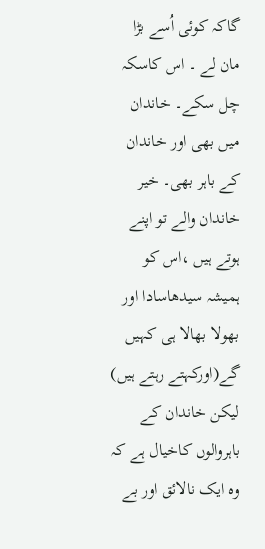گاکہ کوئی اُسے بڑا مان لے ۔ اس کاسکہ چل سکے۔ خاندان میں بھی اور خاندان کے باہر بھی۔ خیر خاندان والے تو اپنے ہوتے ہیں ،اس کو ہمیشہ سیدھاسادا اور بھولا بھالا ہی کہیں گے(اورکہتے رہتے ہیں) لیکن خاندان کے باہروالوں کاخیال ہے کہ وہ ایک نالائق اور بے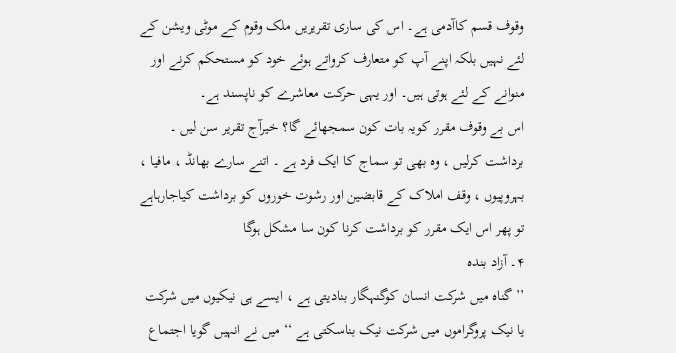وقوف قسم کاآدمی ہے۔ اس کی ساری تقریریں ملک وقوم کے موٹی ویشن کے لئے نہیں بلکہ اپنے آپ کو متعارف کرواتے ہوئے خود کو مستحکم کرنے اور منوانے کے لئے ہوتی ہیں۔ اور یہی حرکت معاشرے کو ناپسند ہے۔
اس بے وقوف مقرر کویہ بات کون سمجھائے گا؟ خیرآج تقریر سن لیں ۔ برداشت کرلیں ، وہ بھی تو سماج کا ایک فرد ہے ۔ اتنے سارے بھانڈ ، مافیا ، بہروپیوں ، وقف املاک کے قابضین اور رشوت خوروں کو برداشت کیاجارہاہے تو پھر اس ایک مقرر کو برداشت کرنا کون سا مشکل ہوگا
۴۔ آزاد بندہ
’’گناہ میں شرکت انسان کوگنہگار بنادیتی ہے ، ایسے ہی نیکیوں میں شرکت یا نیک پروگراموں میں شرکت نیک بناسکتی ہے ‘‘ میں نے انہیں گویا اجتماع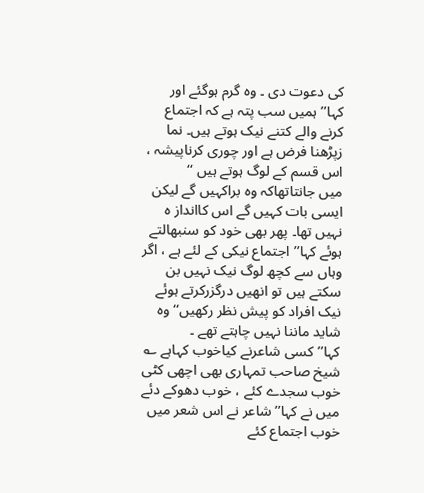کی دعوت دی ۔ وہ گرم ہوگئے اور کہا’’ہمیں سب پتہ ہے کہ اجتماع کرنے والے کتنے نیک ہوتے ہیں۔ نما زپڑھنا فرض ہے اور چوری کرناپیشہ ، اس قسم کے لوگ ہوتے ہیں ‘‘
میں جانتاتھاکہ وہ براکہیں گے لیکن ایسی بات کہیں گے اس کاانداز ہ نہیں تھا۔ پھر بھی خود کو سنبھالتے ہوئے کہا’’اجتماع نیکی کے لئے ہے ، اگر وہاں سے کچھ لوگ نیک نہیں بن سکتے ہیں تو انھیں درگزرکرتے ہوئے نیک افراد کو پیش نظر رکھیں‘‘ وہ شاید ماننا نہیں چاہتے تھے ۔ کہا’’کسی شاعرنے کیاخوب کہاہے ؎
شیخ صاحب تمہاری بھی اچھی کٹی
خوب سجدے کئے ، خوب دھوکے دئے
میں نے کہا’’شاعر نے اس شعر میں خوب اجتماع کئے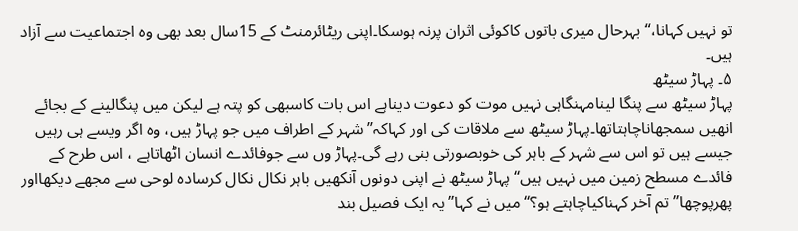تو نہیں کہانا،‘‘ بہرحال میری باتوں کاکوئی اثران پرنہ ہوسکا۔اپنی ریٹائرمنٹ کے 15سال بعد بھی وہ اجتماعیت سے آزاد ہیں۔
۵۔ پہاڑ سیٹھ
پہاڑ سیٹھ سے پنگا لینامہنگاہی نہیں موت کو دعوت دیناہے اس بات کاسبھی کو پتہ ہے لیکن میں پنگالینے کے بجائے انھیں سمجھاناچاہتاتھا۔پہاڑ سیٹھ سے ملاقات کی اور کہاکہ’’ شہر کے اطراف میں جو پہاڑ ہیں، وہ اگر ویسے ہی رہیں جیسے ہیں تو اس سے شہر کے باہر کی خوبصورتی بنی رہے گی۔پہاڑ وں سے جوفائدے انسان اٹھاتاہے ، اس طرح کے فائدے مسطح زمین میں نہیں ہیں‘‘پہاڑ سیٹھ نے اپنی دونوں آنکھیں باہر نکال نکال کرسادہ لوحی سے مجھے دیکھااور پھرپوچھا’’تم آخر کہناکیاچاہتے ہو؟‘‘ میں نے کہا’’یہ ایک فصیل بند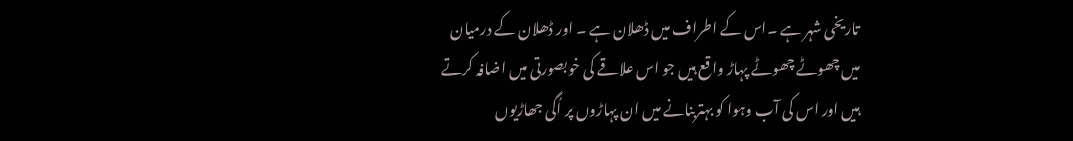تاریخی شہر ہے ۔اس کے اطراف میں ڈھلان ہے ۔ اور ڈھلان کے درمیان میں چھوٹے چھوٹے پہاڑ واقع ہیں جو اس علاقے کی خوبصورتی میں اضافہ کرتے ہیں اور اس کی آب وہوا کو بہتربنانے میں ان پہاڑوں پر اُگی جھاڑیوں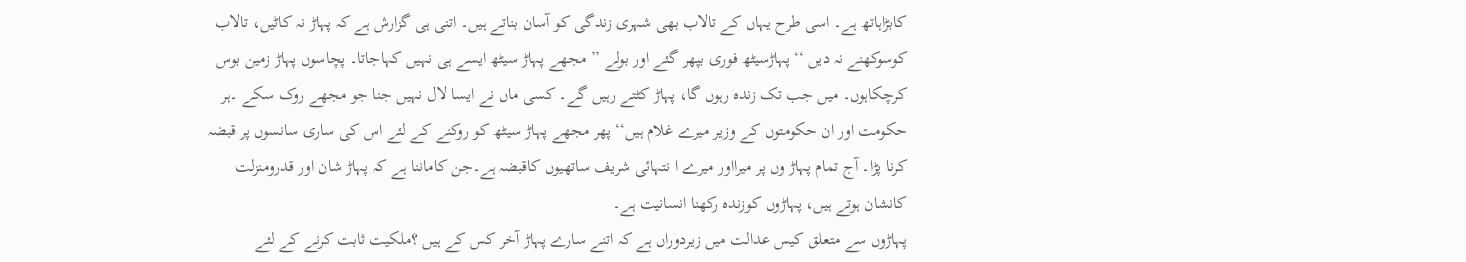کابڑاہاتھ ہے۔ اسی طرح یہاں کے تالاب بھی شہری زندگی کو آسان بناتے ہیں۔ اتنی ہی گزارش ہے کہ پہاڑ نہ کاٹیں، تالاب کوسوکھنے نہ دیں ‘‘ پہاڑسیٹھ فوری بپھر گئے اور بولے ’’ مجھے پہاڑ سیٹھ ایسے ہی نہیں کہاجاتا۔ پچاسوں پہاڑ زمین بوس کرچکاہوں۔ میں جب تک زندہ رہوں گا، پہاڑ کٹتے رہیں گے۔ کسی ماں نے ایسا لال نہیں جنا جو مجھے روک سکے ۔ہر حکومت اور ان حکومتوں کے وزیر میرے غلام ہیں‘‘ پھر مجھے پہاڑ سیٹھ کو روکنے کے لئے اس کی ساری سانسوں پر قبضہ کرنا پڑا۔ آج تمام پہاڑ وں پر میرااور میرے ا نتہائی شریف ساتھیوں کاقبضہ ہے۔جن کاماننا ہے کہ پہاڑ شان اور قدرومنزلت کانشان ہوتے ہیں، پہاڑوں کوزندہ رکھنا انسانیت ہے۔
پہاڑوں سے متعلق کیس عدالت میں زیردوراں ہے کہ اتنے سارے پہاڑ آخر کس کے ہیں ؟ملکیت ثابت کرنے کے لئے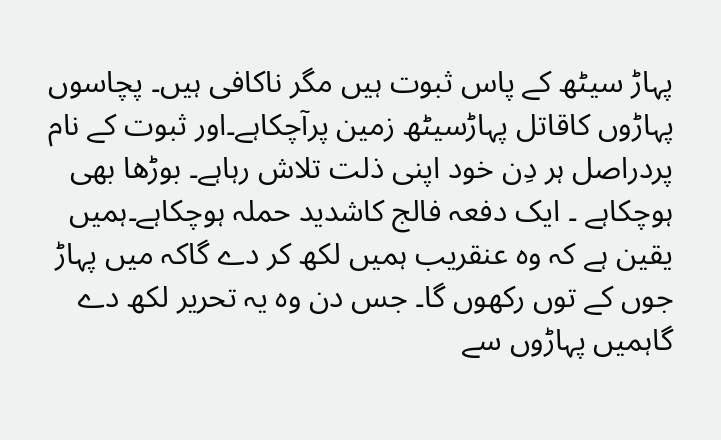پہاڑ سیٹھ کے پاس ثبوت ہیں مگر ناکافی ہیں۔ پچاسوں پہاڑوں کاقاتل پہاڑسیٹھ زمین پرآچکاہے۔اور ثبوت کے نام پردراصل ہر دِن خود اپنی ذلت تلاش رہاہے۔ بوڑھا بھی ہوچکاہے ۔ ایک دفعہ فالج کاشدید حملہ ہوچکاہے۔ہمیں یقین ہے کہ وہ عنقریب ہمیں لکھ کر دے گاکہ میں پہاڑ جوں کے توں رکھوں گا۔ جس دن وہ یہ تحریر لکھ دے گاہمیں پہاڑوں سے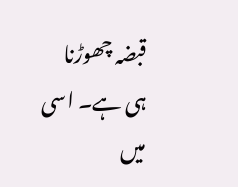قبضہ چھوڑنا ہی ہے۔ اسی میں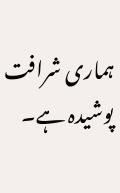ہماری شرافت پوشیدہ ہے۔